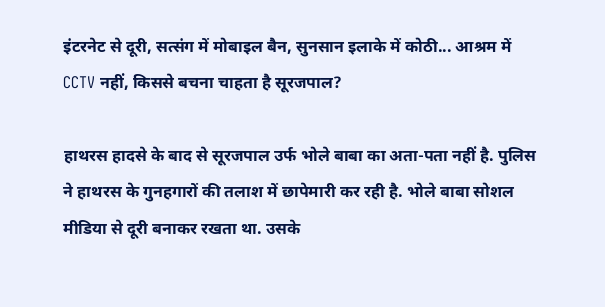इंटरनेट से दूरी, सत्संग में मोबाइल बैन, सुनसान इलाके में कोठी... आश्रम में CCTV नहीं, किससे बचना चाहता है सूरजपाल?

हाथरस हादसे के बाद से सूरजपाल उर्फ भोले बाबा का अता-पता नहीं है. पुलिस ने हाथरस के गुनहगारों की तलाश में छापेमारी कर रही है. भोले बाबा सोशल मीडिया से दूरी बनाकर रखता था. उसके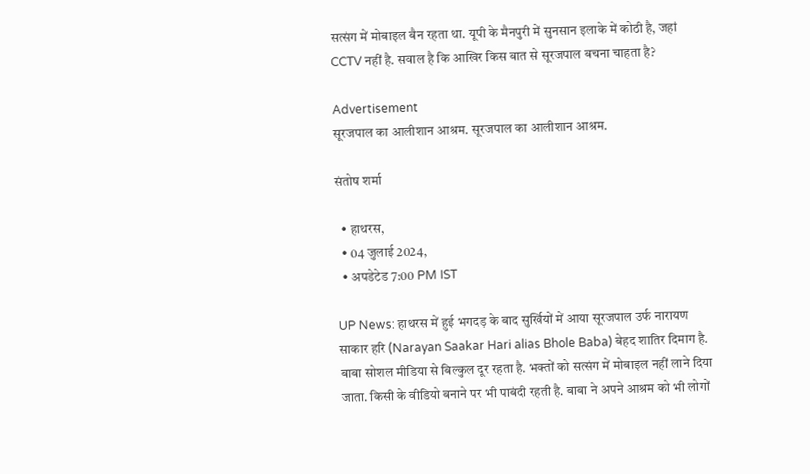सत्संग में मोबाइल बैन रहता था. यूपी के मैनपुरी में सुनसान इलाके में कोठी है, जहां CCTV नहीं है. सवाल है कि आखिर किस बात से सूरजपाल बचना चाहता है?

Advertisement
सूरजपाल का आलीशान आश्रम. सूरजपाल का आलीशान आश्रम.

संतोष शर्मा

  • हाथरस,
  • 04 जुलाई 2024,
  • अपडेटेड 7:00 PM IST

UP News: हाथरस में हुई भगदड़ के बाद सुर्खियों में आया सूरजपाल उर्फ नारायण साकार हरि (Narayan Saakar Hari alias Bhole Baba) बेहद शातिर दिमाग है. बाबा सोशल मीडिया से बिल्कुल दूर रहता है. भक्तों को सत्संग में मोबाइल नहीं लाने दिया जाता. किसी के वीडियो बनाने पर भी पाबंदी रहती है. बाबा ने अपने आश्रम को भी लोगों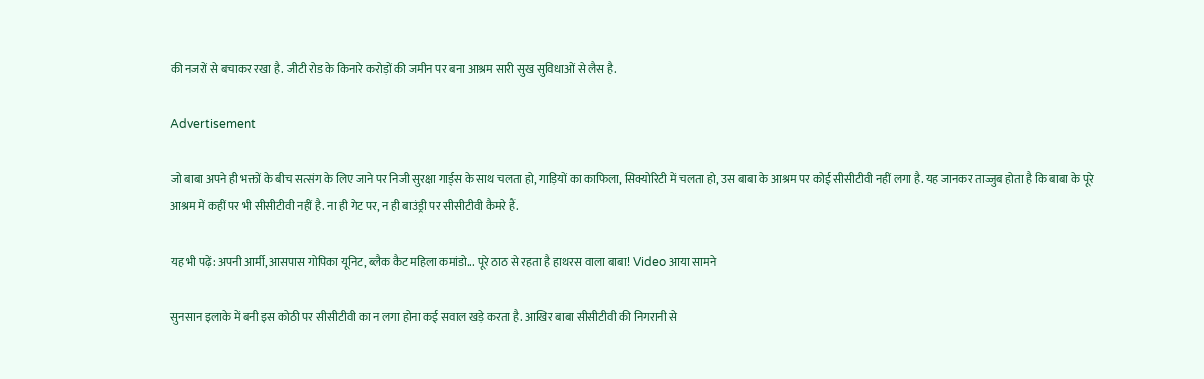की नजरों से बचाकर रखा है. जीटी रोड के किनारे करोड़ों की जमीन पर बना आश्रम सारी सुख सुविधाओं से लैस है.

Advertisement

जो बाबा अपने ही भक्तों के बीच सत्संग के लिए जाने पर निजी सुरक्षा गार्ड्स के साथ चलता हो, गाड़ियों का काफिला, सिक्योरिटी में चलता हो, उस बाबा के आश्रम पर कोई सीसीटीवी नहीं लगा है. यह जानकर ताज्जुब होता है कि बाबा के पूरे आश्रम में कहीं पर भी सीसीटीवी नहीं है. ना ही गेट पर, न ही बाउंड्री पर सीसीटीवी कैमरे हैं.

यह भी पढ़ें: अपनी आर्मी, आसपास गोपिका यूनिट, ब्लैक कैट महिला कमांडो... पूरे ठाठ से रहता है हाथरस वाला बाबा! Video आया सामने

सुनसान इलाके में बनी इस कोठी पर सीसीटीवी का न लगा होना कई सवाल खड़े करता है. आखिर बाबा सीसीटीवी की निगरानी से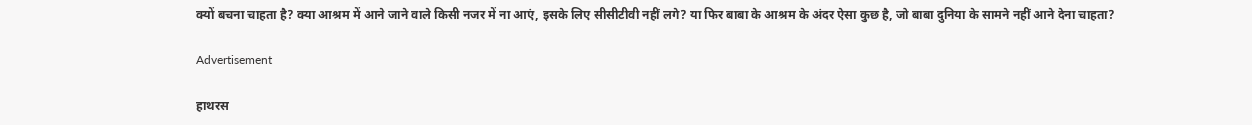क्यों बचना चाहता है? क्या आश्रम में आने जाने वाले किसी नजर में ना आएं, इसके लिए सीसीटीवी नहीं लगे? या फिर बाबा के आश्रम के अंदर ऐसा कुछ है, जो बाबा दुनिया के सामने नहीं आने देना चाहता?

Advertisement

हाथरस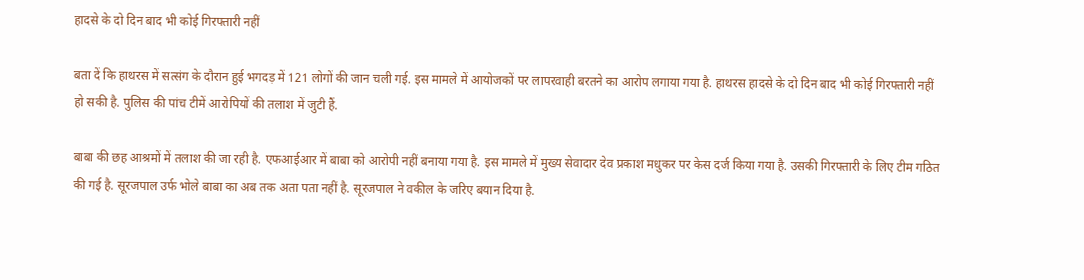हादसे के दो दिन बाद भी कोई गिरफ्तारी नहीं

बता दें कि हाथरस में सत्संग के दौरान हुई भगदड़ में 121 लोगों की जान चली गई. इस मामले में आयोजकों पर लापरवाही बरतने का आरोप लगाया गया है. हाथरस हादसे के दो दिन बाद भी कोई गिरफ्तारी नहीं हो सकी है. पुलिस की पांच टीमें आरोपियों की तलाश में जुटी हैं.

बाबा की छह आश्रमों में तलाश की जा रही है. एफआईआर में बाबा को आरोपी नहीं बनाया गया है. इस मामले में मुख्य सेवादार देव प्रकाश मधुकर पर केस दर्ज किया गया है. उसकी गिरफ्तारी के लिए टीम गठित की गई है. सूरजपाल उर्फ भोले बाबा का अब तक अता पता नहीं है. सूरजपाल ने वकील के जरिए बयान दिया है.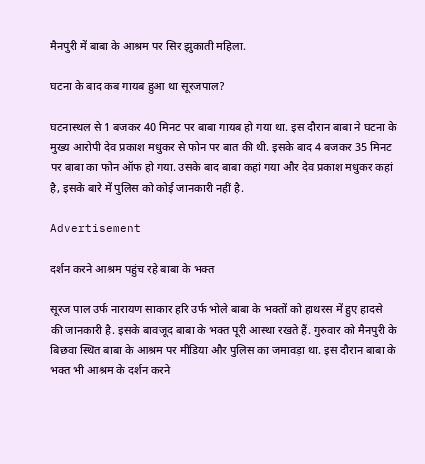मैनपुरी में बाबा के आश्रम पर सिर झुकाती महिला.

घटना के बाद कब गायब हुआ था सूरजपाल?

घटनास्थल से 1 बजकर 40 मिनट पर बाबा गायब हो गया था. इस दौरान बाबा ने घटना के मुख्य आरोपी देव प्रकाश मधुकर से फोन पर बात की थी. इसके बाद 4 बजकर 35 मिनट पर बाबा का फोन ऑफ हो गया. उसके बाद बाबा कहां गया और देव प्रकाश मधुकर कहां है, इसके बारे में पुलिस को कोई जानकारी नहीं है.

Advertisement

दर्शन करने आश्रम पहुंच रहे बाबा के भक्त

सूरज पाल उर्फ नारायण साकार हरि उर्फ भोले बाबा के भक्तों को हाथरस में हुए हादसे की जानकारी है. इसके बावजूद बाबा के भक्त पूरी आस्था रखते हैं. गुरुवार को मैनपुरी के बिछवा स्थित बाबा के आश्रम पर मीडिया और पुलिस का जमावड़ा था. इस दौरान बाबा के भक्त भी आश्रम के दर्शन करने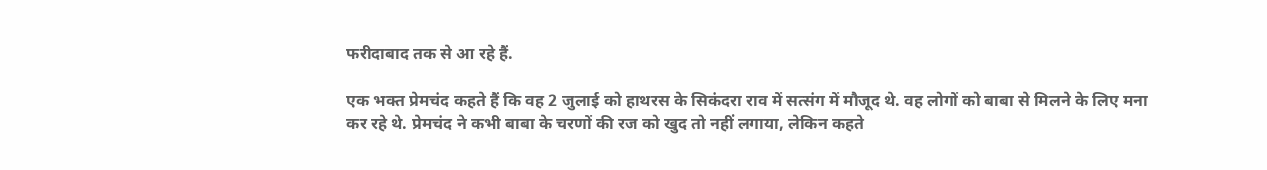फरीदाबाद तक से आ रहे हैं.

एक भक्त प्रेमचंद कहते हैं कि वह 2 जुलाई को हाथरस के सिकंदरा राव में सत्संग में मौजूद थे. वह लोगों को बाबा से मिलने के लिए मना कर रहे थे. प्रेमचंद ने कभी बाबा के चरणों की रज को खुद तो नहीं लगाया, लेकिन कहते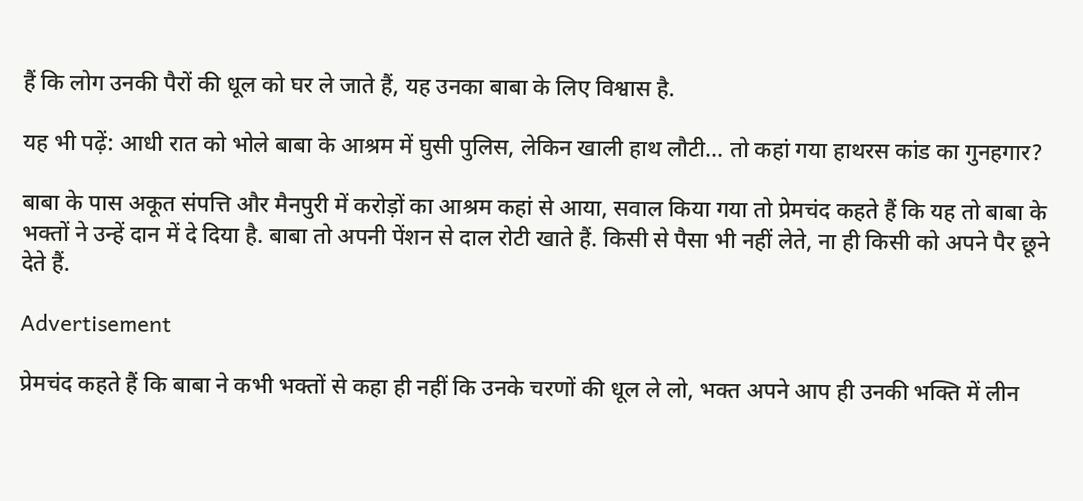हैं कि लोग उनकी पैरों की धूल को घर ले जाते हैं, यह उनका बाबा के लिए विश्वास है.

यह भी पढ़ें: आधी रात को भोले बाबा के आश्रम में घुसी पुलिस, लेकिन खाली हाथ लौटी... तो कहां गया हाथरस कांड का गुनहगार?

बाबा के पास अकूत संपत्ति और मैनपुरी में करोड़ों का आश्रम कहां से आया, सवाल किया गया तो प्रेमचंद कहते हैं कि यह तो बाबा के भक्तों ने उन्हें दान में दे दिया है. बाबा तो अपनी पेंशन से दाल रोटी खाते हैं. किसी से पैसा भी नहीं लेते, ना ही किसी को अपने पैर छूने देते हैं.

Advertisement

प्रेमचंद कहते हैं कि बाबा ने कभी भक्तों से कहा ही नहीं कि उनके चरणों की धूल ले लो, भक्त अपने आप ही उनकी भक्ति में लीन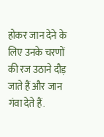होकर जान देने के लिए उनके चरणों की रज उठाने दौड़ जाते हैं और जान गंवा देते हैं.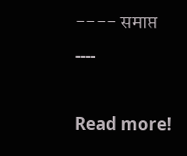---- समाप्त ----

Read more!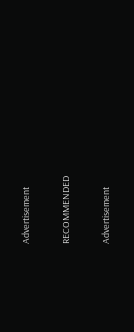Advertisement

RECOMMENDED

Advertisement